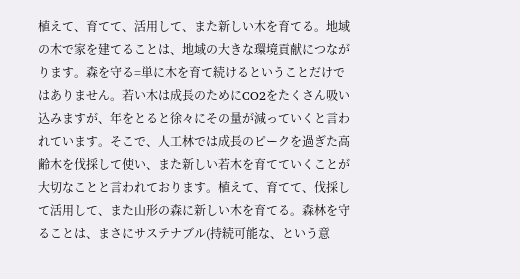植えて、育てて、活用して、また新しい木を育てる。地域の木で家を建てることは、地域の大きな環境貢献につながります。森を守る=単に木を育て続けるということだけではありません。若い木は成長のためにCO2をたくさん吸い込みますが、年をとると徐々にその量が減っていくと言われています。そこで、人工林では成長のピークを過ぎた高齢木を伐採して使い、また新しい若木を育てていくことが大切なことと言われております。植えて、育てて、伐採して活用して、また山形の森に新しい木を育てる。森林を守ることは、まさにサステナブル(持続可能な、という意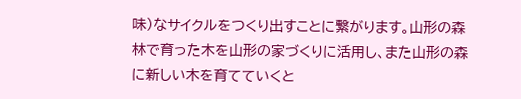味)なサイクルをつくり出すことに繋がります。山形の森林で育った木を山形の家づくりに活用し、また山形の森に新しい木を育てていくと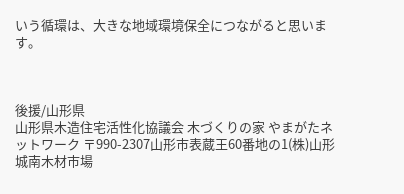いう循環は、大きな地域環境保全につながると思います。



後援/山形県
山形県木造住宅活性化協議会 木づくりの家 やまがたネットワーク 〒990-2307山形市表蔵王60番地の1(株)山形城南木材市場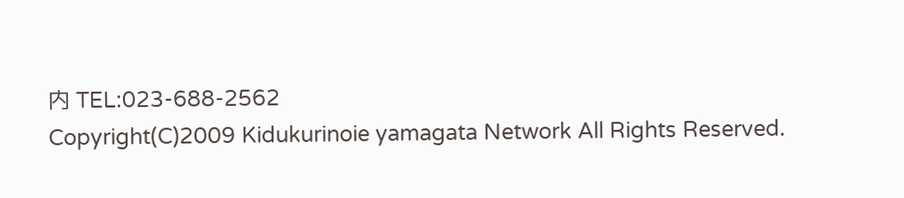内 TEL:023-688-2562
Copyright(C)2009 Kidukurinoie yamagata Network All Rights Reserved.